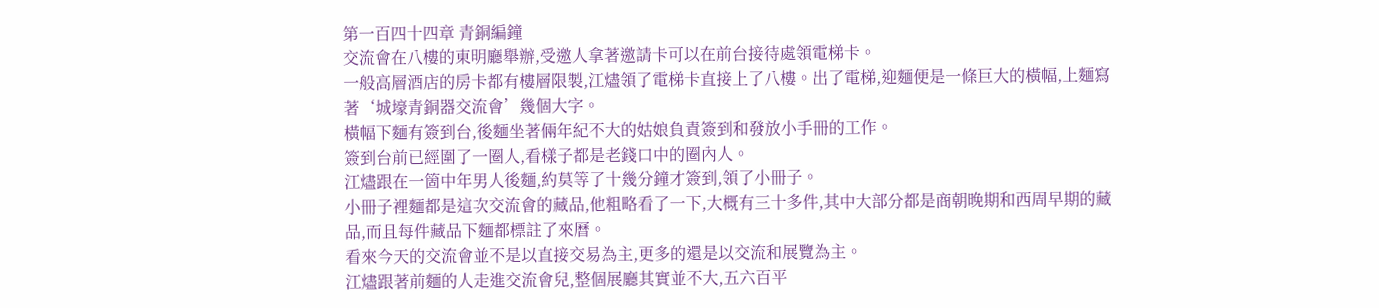第一百四十四章 青銅編鐘
交流會在八樓的東明廳舉辦,受邀人拿著邀請卡可以在前台接待處領電梯卡。
一般高層酒店的房卡都有樓層限製,江燼領了電梯卡直接上了八樓。出了電梯,迎麵便是一條巨大的橫幅,上麵寫著‘城壕青銅器交流會’幾個大字。
橫幅下麵有簽到台,後麵坐著倆年紀不大的姑娘負責簽到和發放小手冊的工作。
簽到台前已經圍了一圈人,看樣子都是老錢口中的圈內人。
江燼跟在一箇中年男人後麵,約莫等了十幾分鐘才簽到,領了小冊子。
小冊子裡麵都是這次交流會的藏品,他粗略看了一下,大概有三十多件,其中大部分都是商朝晚期和西周早期的藏品,而且每件藏品下麵都標註了來曆。
看來今天的交流會並不是以直接交易為主,更多的還是以交流和展覽為主。
江燼跟著前麵的人走進交流會兒,整個展廳其實並不大,五六百平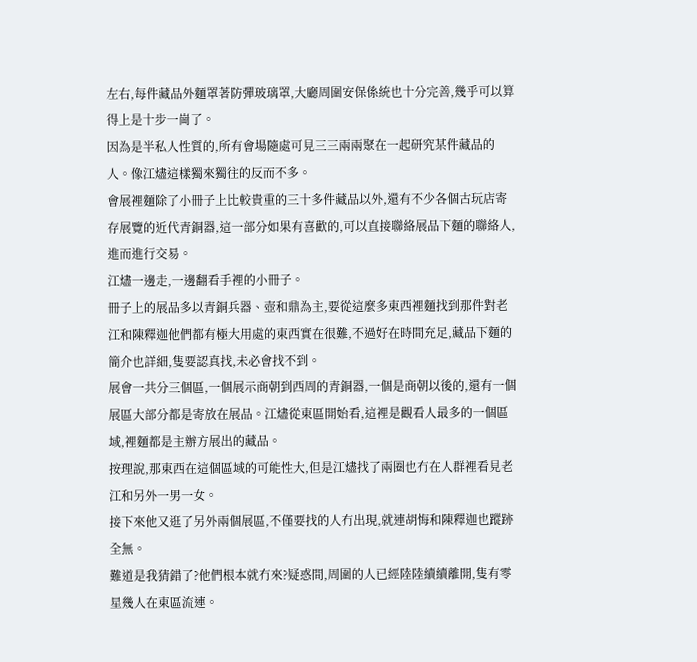左右,每件藏品外麵罩著防彈玻璃罩,大廳周圍安保係統也十分完善,幾乎可以算得上是十步一崗了。
因為是半私人性質的,所有會場隨處可見三三兩兩聚在一起研究某件藏品的人。像江燼這樣獨來獨往的反而不多。
會展裡麵除了小冊子上比較貴重的三十多件藏品以外,還有不少各個古玩店寄存展覽的近代青銅器,這一部分如果有喜歡的,可以直接聯絡展品下麵的聯絡人,進而進行交易。
江燼一邊走,一邊翻看手裡的小冊子。
冊子上的展品多以青銅兵器、壺和鼎為主,要從這麼多東西裡麵找到那件對老江和陳釋迦他們都有極大用處的東西實在很難,不過好在時間充足,藏品下麵的簡介也詳細,隻要認真找,未必會找不到。
展會一共分三個區,一個展示商朝到西周的青銅器,一個是商朝以後的,還有一個展區大部分都是寄放在展品。江燼從東區開始看,這裡是觀看人最多的一個區域,裡麵都是主辦方展出的藏品。
按理說,那東西在這個區域的可能性大,但是江燼找了兩圈也冇在人群裡看見老江和另外一男一女。
接下來他又逛了另外兩個展區,不僅要找的人冇出現,就連胡悔和陳釋迦也蹤跡全無。
難道是我猜錯了?他們根本就冇來?疑惑間,周圍的人已經陸陸續續離開,隻有零星幾人在東區流連。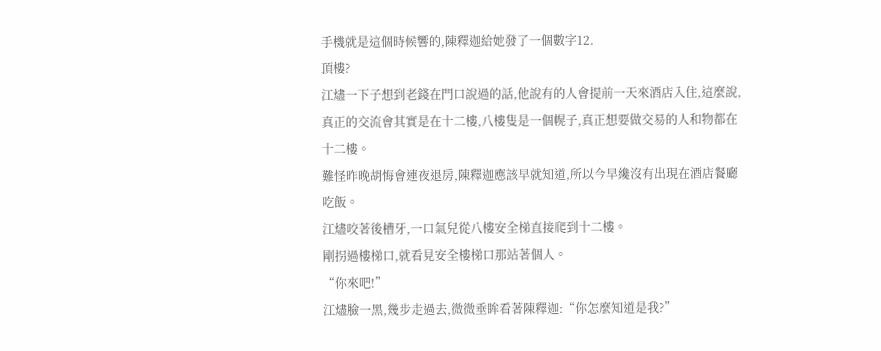手機就是這個時候響的,陳釋迦給她發了一個數字12.
頂樓?
江燼一下子想到老錢在門口說過的話,他說有的人會提前一天來酒店入住,這麼說,真正的交流會其實是在十二樓,八樓隻是一個幌子,真正想要做交易的人和物都在十二樓。
難怪昨晚胡悔會連夜退房,陳釋迦應該早就知道,所以今早纔沒有出現在酒店餐廳吃飯。
江燼咬著後槽牙,一口氣兒從八樓安全梯直接爬到十二樓。
剛拐過樓梯口,就看見安全樓梯口那站著個人。
“你來吧!”
江燼臉一黑,幾步走過去,微微垂眸看著陳釋迦:“你怎麼知道是我?”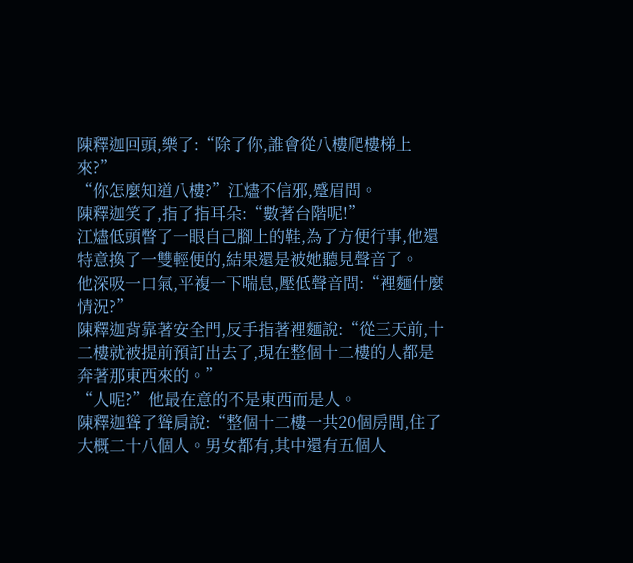陳釋迦回頭,樂了:“除了你,誰會從八樓爬樓梯上來?”
“你怎麼知道八樓?”江燼不信邪,蹙眉問。
陳釋迦笑了,指了指耳朵:“數著台階呢!”
江燼低頭瞥了一眼自己腳上的鞋,為了方便行事,他還特意換了一雙輕便的,結果還是被她聽見聲音了。
他深吸一口氣,平複一下喘息,壓低聲音問:“裡麵什麼情況?”
陳釋迦背靠著安全門,反手指著裡麵說:“從三天前,十二樓就被提前預訂出去了,現在整個十二樓的人都是奔著那東西來的。”
“人呢?”他最在意的不是東西而是人。
陳釋迦聳了聳肩說:“整個十二樓一共20個房間,住了大概二十八個人。男女都有,其中還有五個人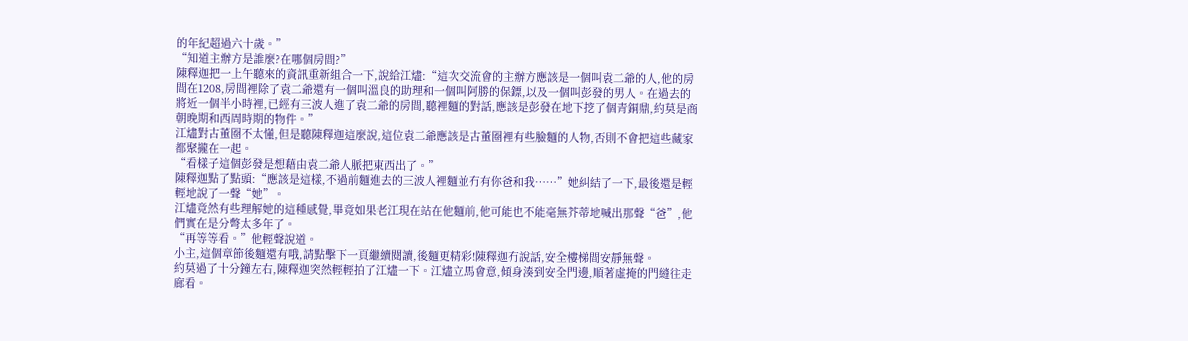的年紀超過六十歲。”
“知道主辦方是誰麼?在哪個房間?”
陳釋迦把一上午聽來的資訊重新組合一下,說給江燼:“這次交流會的主辦方應該是一個叫袁二爺的人,他的房間在1208,房間裡除了袁二爺還有一個叫溫良的助理和一個叫阿勝的保鏢,以及一個叫彭發的男人。在過去的將近一個半小時裡,已經有三波人進了袁二爺的房間,聽裡麵的對話,應該是彭發在地下挖了個青銅鼎,約莫是商朝晚期和西周時期的物件。”
江燼對古董圈不太懂,但是聽陳釋迦這麼說,這位袁二爺應該是古董圈裡有些臉麵的人物,否則不會把這些藏家都聚攏在一起。
“看樣子這個彭發是想藉由袁二爺人脈把東西出了。”
陳釋迦點了點頭:“應該是這樣,不過前麵進去的三波人裡麵並冇有你爸和我……”她糾結了一下,最後還是輕輕地說了一聲“她”。
江燼竟然有些理解她的這種感覺,畢竟如果老江現在站在他麵前,他可能也不能毫無芥蒂地喊出那聲“爸”,他們實在是分彆太多年了。
“再等等看。”他輕聲說道。
小主,這個章節後麵還有哦,請點擊下一頁繼續閱讀,後麵更精彩!陳釋迦冇說話,安全樓梯間安靜無聲。
約莫過了十分鐘左右,陳釋迦突然輕輕拍了江燼一下。江燼立馬會意,傾身湊到安全門邊,順著虛掩的門縫往走廊看。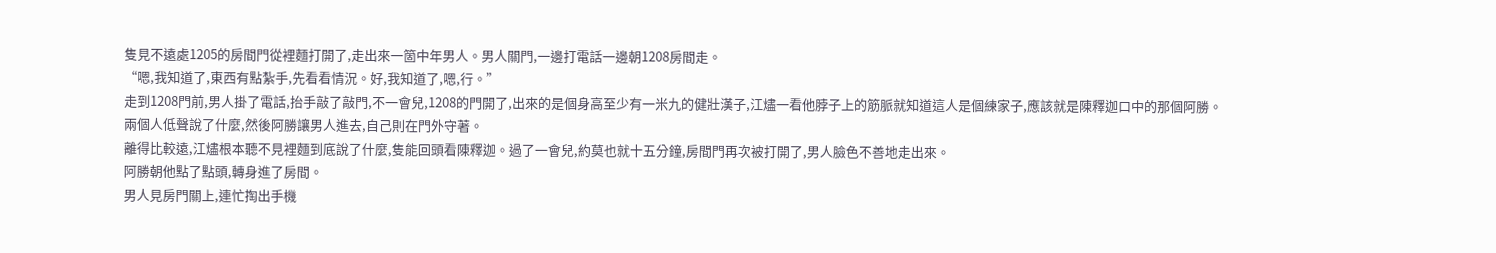隻見不遠處1205的房間門從裡麵打開了,走出來一箇中年男人。男人關門,一邊打電話一邊朝1208房間走。
“嗯,我知道了,東西有點紮手,先看看情況。好,我知道了,嗯,行。”
走到1208門前,男人掛了電話,抬手敲了敲門,不一會兒,1208的門開了,出來的是個身高至少有一米九的健壯漢子,江燼一看他脖子上的筋脈就知道這人是個練家子,應該就是陳釋迦口中的那個阿勝。
兩個人低聲說了什麼,然後阿勝讓男人進去,自己則在門外守著。
離得比較遠,江燼根本聽不見裡麵到底說了什麼,隻能回頭看陳釋迦。過了一會兒,約莫也就十五分鐘,房間門再次被打開了,男人臉色不善地走出來。
阿勝朝他點了點頭,轉身進了房間。
男人見房門關上,連忙掏出手機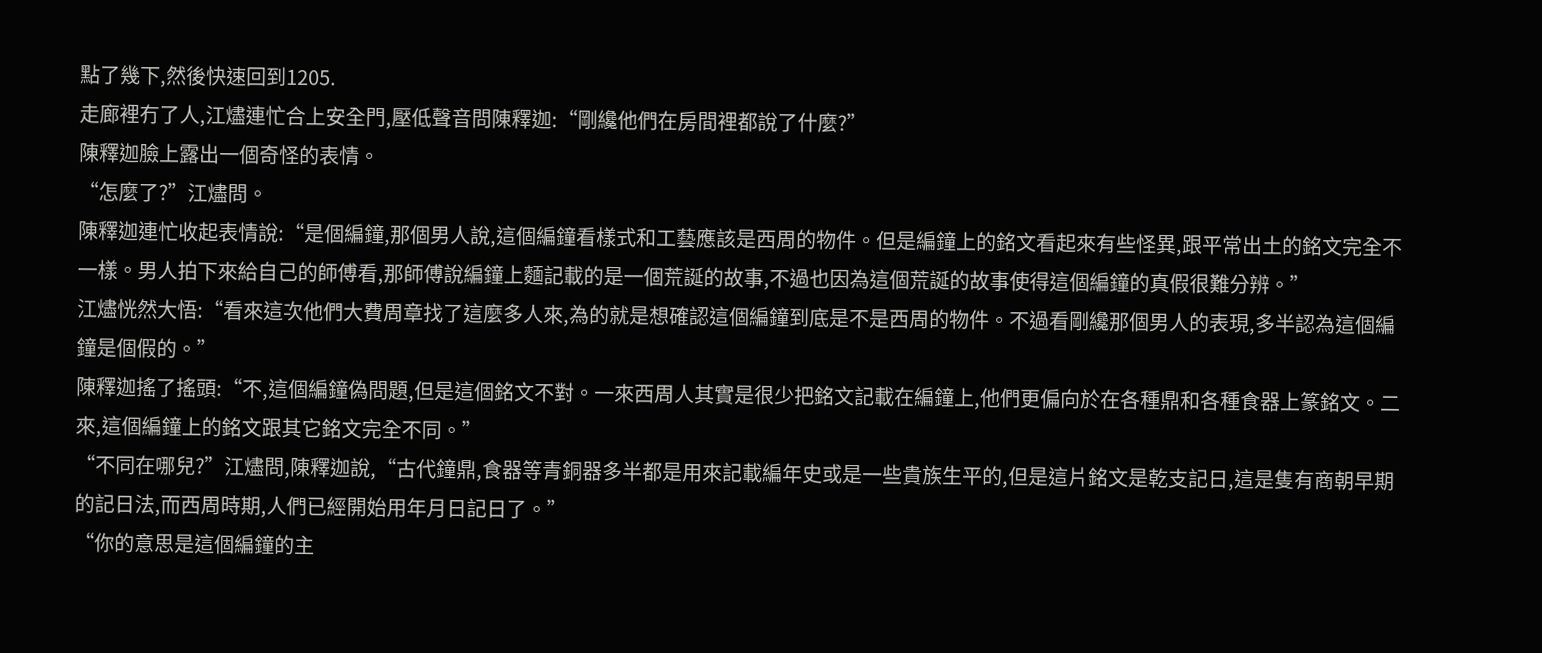點了幾下,然後快速回到1205.
走廊裡冇了人,江燼連忙合上安全門,壓低聲音問陳釋迦:“剛纔他們在房間裡都說了什麼?”
陳釋迦臉上露出一個奇怪的表情。
“怎麼了?”江燼問。
陳釋迦連忙收起表情說:“是個編鐘,那個男人說,這個編鐘看樣式和工藝應該是西周的物件。但是編鐘上的銘文看起來有些怪異,跟平常出土的銘文完全不一樣。男人拍下來給自己的師傅看,那師傅說編鐘上麵記載的是一個荒誕的故事,不過也因為這個荒誕的故事使得這個編鐘的真假很難分辨。”
江燼恍然大悟:“看來這次他們大費周章找了這麼多人來,為的就是想確認這個編鐘到底是不是西周的物件。不過看剛纔那個男人的表現,多半認為這個編鐘是個假的。”
陳釋迦搖了搖頭:“不,這個編鐘偽問題,但是這個銘文不對。一來西周人其實是很少把銘文記載在編鐘上,他們更偏向於在各種鼎和各種食器上篆銘文。二來,這個編鐘上的銘文跟其它銘文完全不同。”
“不同在哪兒?”江燼問,陳釋迦說,“古代鐘鼎,食器等青銅器多半都是用來記載編年史或是一些貴族生平的,但是這片銘文是乾支記日,這是隻有商朝早期的記日法,而西周時期,人們已經開始用年月日記日了。”
“你的意思是這個編鐘的主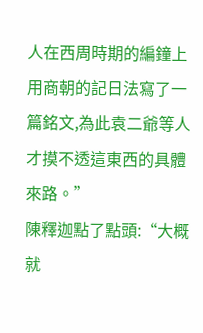人在西周時期的編鐘上用商朝的記日法寫了一篇銘文,為此袁二爺等人才摸不透這東西的具體來路。”
陳釋迦點了點頭:“大概就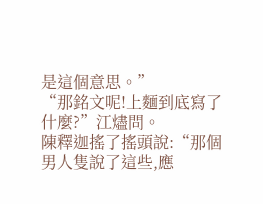是這個意思。”
“那銘文呢!上麵到底寫了什麼?”江燼問。
陳釋迦搖了搖頭說:“那個男人隻說了這些,應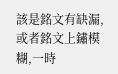該是銘文有缺漏,或者銘文上鏽模糊,一時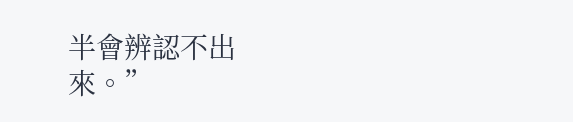半會辨認不出來。”